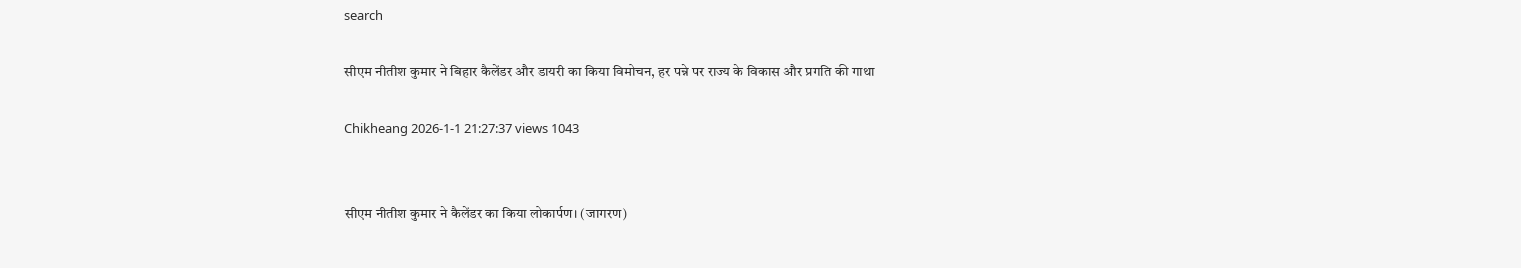search

सीएम नीतीश कुमार ने बिहार कैलेंडर और डायरी का किया विमोचन, हर पन्ने पर राज्य के विकास और प्रगति की गाथा

Chikheang 2026-1-1 21:27:37 views 1043


सीएम नीतीश कुमार ने कैलेंडर का किया लोकार्पण। (जागरण)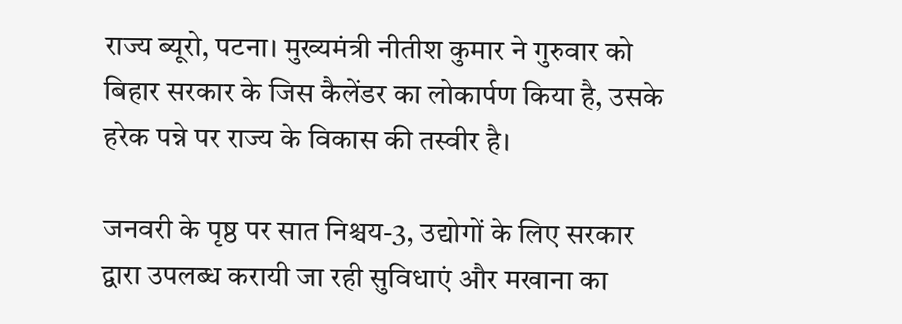राज्य ब्यूरो, पटना। मुख्यमंत्री नीतीश कुमार ने गुरुवार को बिहार सरकार के जिस कैलेंडर का लोकार्पण किया है, उसके हरेक पन्ने पर राज्य के विकास की तस्वीर है।

जनवरी के पृष्ठ पर सात निश्चय-3, उद्योगों के लिए सरकार द्वारा उपलब्ध करायी जा रही सुविधाएं और मखाना का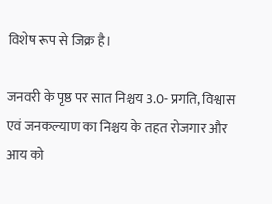विशेष रूप से जिक्र है।

जनवरी के पृष्ठ पर सात निश्चय 3.0- प्रगति, विश्वास एवं जनकल्याण का निश्चय के तहत रोजगार और आय को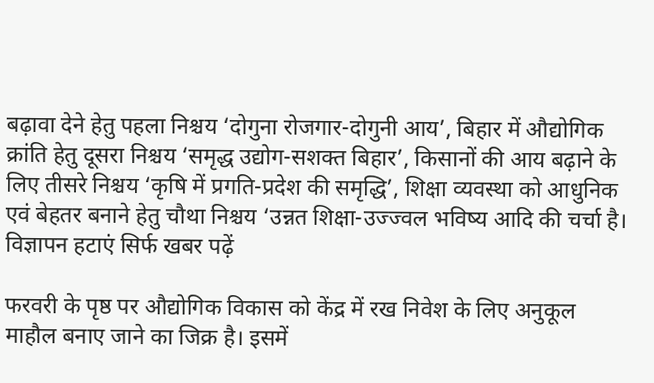बढ़ावा देने हेतु पहला निश्चय ‘दोगुना रोजगार-दोगुनी आय’, बिहार में औद्योगिक क्रांति हेतु दूसरा निश्चय ‘समृद्ध उद्योग-सशक्त बिहार’, किसानों की आय बढ़ाने के लिए तीसरे निश्चय ‘कृषि में प्रगति-प्रदेश की समृद्धि’, शिक्षा व्यवस्था को आधुनिक एवं बेहतर बनाने हेतु चौथा निश्चय ‘उन्नत शिक्षा-उज्ज्वल भविष्य आदि की चर्चा है। विज्ञापन हटाएं सिर्फ खबर पढ़ें

फरवरी के पृष्ठ पर औद्योगिक विकास को केंद्र में रख निवेश के लिए अनुकूल माहौल बनाए जाने का जिक्र है। इसमें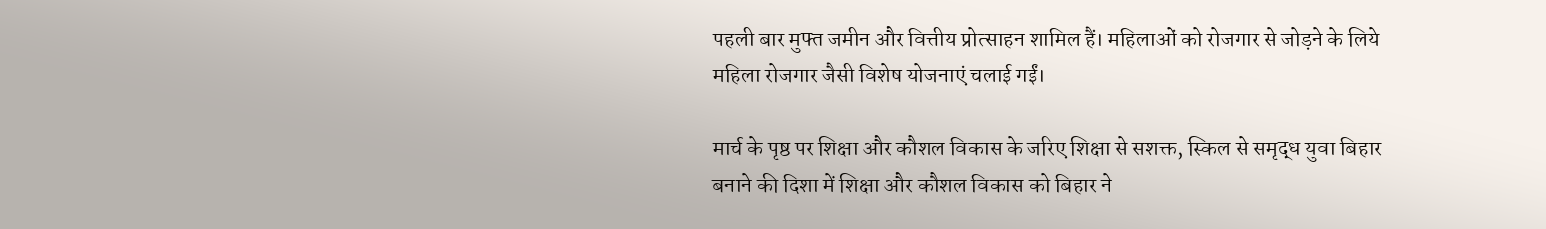पहली बार मुफ्त जमीन और वित्तीय प्रोत्साहन शामिल हैं। महिलाओं को रोजगार से जोड़ने के लिये महिला रोजगार जैसी विशेष योजनाएं चलाई गईं।

मार्च के पृष्ठ पर शिक्षा और कौशल विकास के जरिए शिक्षा से सशक्त, स्किल से समृद्ध युवा बिहार बनाने की दिशा में शिक्षा और कौशल विकास को बिहार ने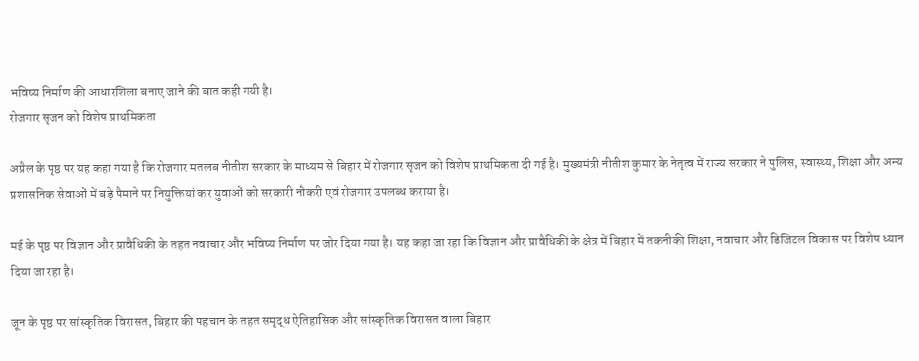भविष्य निर्माण की आधारशिला बनाए जाने की बात कही गयी है।
रोजगार सृजन को विशेष प्राथमिकता

अप्रैल के पृष्ठ पर यह कहा गया है कि रोजगार मतलब नीतीश सरकार के माध्यम से बिहार में रोजगार सृजन को विशेष प्राथमिकता दी गई है। मुख्यमंत्री नीतीश कुमार के नेतृत्व में राज्य सरकार ने पुलिस, स्वास्थ्य, शिक्षा और अन्य प्रशासनिक सेवाओं में बड़े पैमाने पर नियुक्तियां कर युवाओं को सरकारी नौकरी एवं रोजगार उपलब्ध कराया है।

मई के पृष्ठ पर विज्ञान और प्रावैधिकी के तहत नवाचार और भविष्य निर्माण पर जोर दिया गया है। यह कहा जा रहा कि विज्ञान और प्रावैधिकी के क्षेत्र में बिहार में तकनीकी शिक्षा, नवाचार और डिजिटल विकास पर विशेष ध्यान दिया जा रहा है।

जून के पृष्ठ पर सांस्कृतिक विरासत, बिहार की पहचान के तहत समृद्ध ऐतिहासिक और सांस्कृतिक विरासत वाला बिहार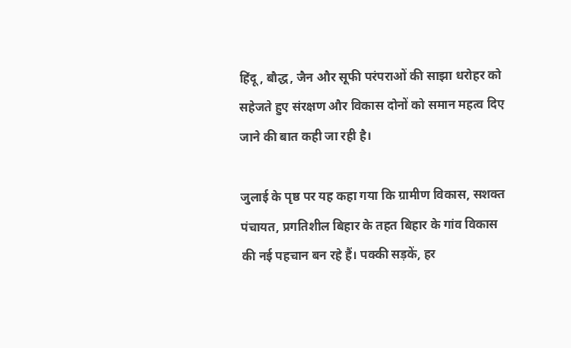हिंदू, बौद्ध, जैन और सूफी परंपराओं की साझा धरोहर को सहेजते हुए संरक्षण और विकास दोनों को समान महत्व दिए जाने की बात कही जा रही है।

जुलाई के पृष्ठ पर यह कहा गया कि ग्रामीण विकास, सशक्त पंचायत, प्रगतिशील बिहार के तहत बिहार के गांव विकास की नई पहचान बन रहे हैं। पक्की सड़कें, हर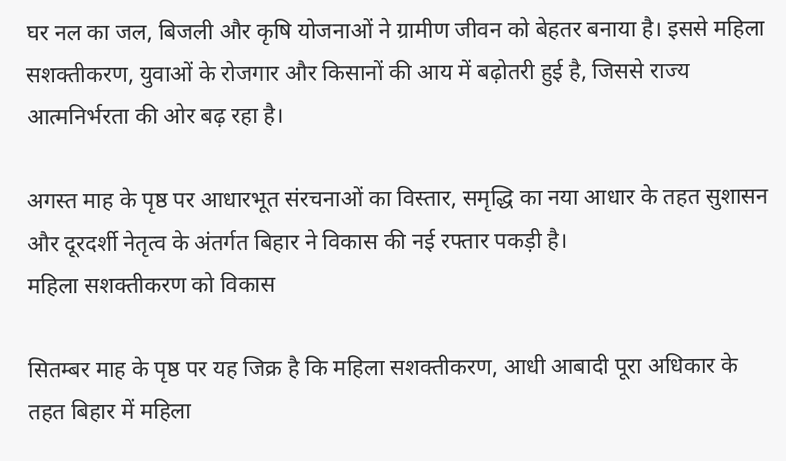घर नल का जल, बिजली और कृषि योजनाओं ने ग्रामीण जीवन को बेहतर बनाया है। इससे महिला सशक्तीकरण, युवाओं के रोजगार और किसानों की आय में बढ़ोतरी हुई है, जिससे राज्य आत्मनिर्भरता की ओर बढ़ रहा है।

अगस्त माह के पृष्ठ पर आधारभूत संरचनाओं का विस्तार, समृद्धि का नया आधार के तहत सुशासन और दूरदर्शी नेतृत्व के अंतर्गत बिहार ने विकास की नई रफ्तार पकड़ी है।
महिला सशक्तीकरण को विकास

सितम्बर माह के पृष्ठ पर यह जिक्र है कि महिला सशक्तीकरण, आधी आबादी पूरा अधिकार के तहत बिहार में महिला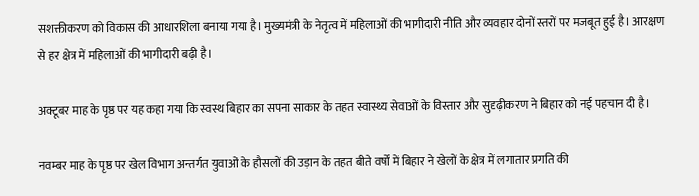सशक्तीकरण को विकास की आधारशिला बनाया गया है। मुख्यमंत्री के नेतृत्व में महिलाओं की भागीदारी नीति और व्यवहार दोनों स्तरों पर मजबूत हुई है। आरक्षण से हर क्षेत्र में महिलाओं की भागीदारी बढ़ी है।

अक्टूबर माह के पृष्ठ पर यह कहा गया कि स्वस्थ बिहार का सपना साकार के तहत स्वास्थ्य सेवाओं के विस्तार और सुदृढ़ीकरण ने बिहार को नई पहचान दी है।

नवम्बर माह के पृष्ठ पर खेल विभाग अन्तर्गत युवाओं के हौसलों की उड़ान के तहत बीते वर्षों में बिहार ने खेलों के क्षेत्र में लगातार प्रगति की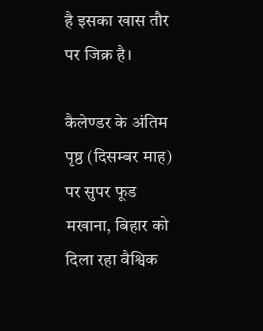है इसका खास तौर पर जिक्र है।

कैलेण्डर के अंतिम पृष्ठ (दिसम्बर माह) पर सुपर फूड मखाना, बिहार को दिला रहा वैश्विक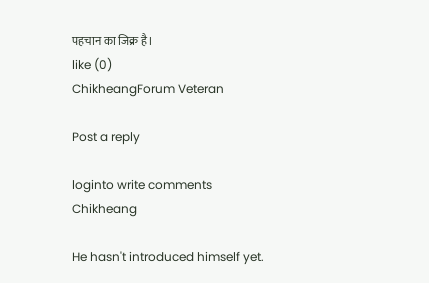पहचान का जिक्र है।
like (0)
ChikheangForum Veteran

Post a reply

loginto write comments
Chikheang

He hasn't introduced himself yet.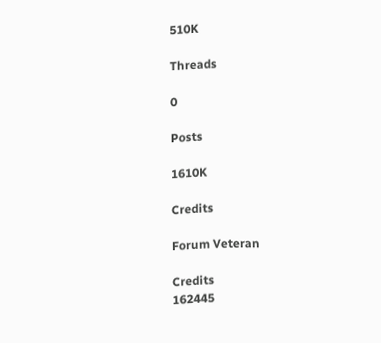510K

Threads

0

Posts

1610K

Credits

Forum Veteran

Credits
162445